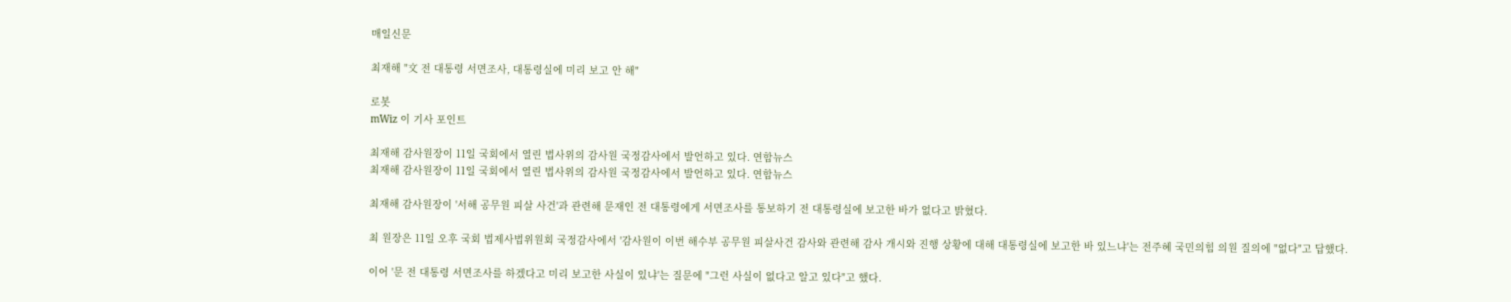매일신문

최재해 "文 전 대통령 서면조사, 대통령실에 미리 보고 안 해"

로봇
mWiz 이 기사 포인트

최재해 감사원장이 11일 국회에서 열린 법사위의 감사원 국정감사에서 발언하고 있다. 연합뉴스
최재해 감사원장이 11일 국회에서 열린 법사위의 감사원 국정감사에서 발언하고 있다. 연합뉴스

최재해 감사원장이 '서해 공무원 피살 사건'과 관련해 문재인 전 대통령에게 서면조사를 통보하기 전 대통령실에 보고한 바가 없다고 밝혔다.

최 원장은 11일 오후 국회 법제사법위원회 국정감사에서 '감사원이 이번 해수부 공무원 피살사건 감사와 관련해 감사 개시와 진행 상황에 대해 대통령실에 보고한 바 있느냐'는 전주혜 국민의힘 의원 질의에 "없다"고 답했다.

이어 '문 전 대통령 서면조사를 하겠다고 미리 보고한 사실이 있냐'는 질문에 "그런 사실이 없다고 알고 있다"고 했다.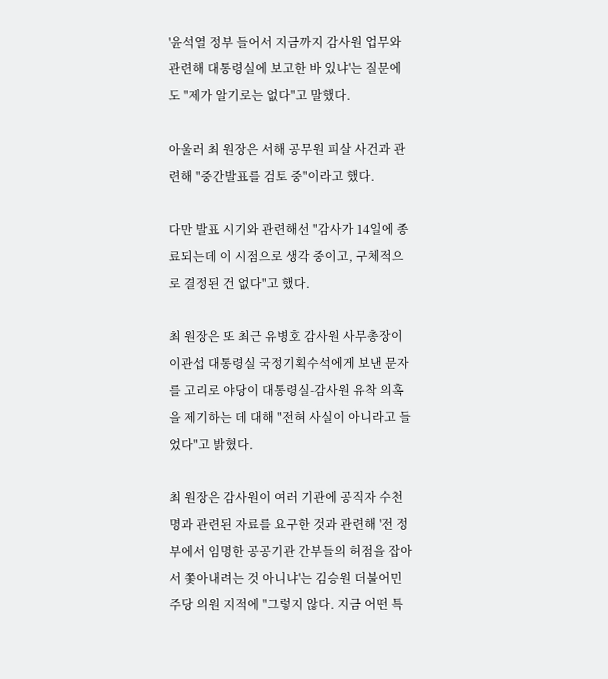'윤석열 정부 들어서 지금까지 감사원 업무와 관련해 대통령실에 보고한 바 있냐'는 질문에도 "제가 알기로는 없다"고 말했다.

아울러 최 원장은 서해 공무원 피살 사건과 관련해 "중간발표를 검토 중"이라고 했다.

다만 발표 시기와 관련해선 "감사가 14일에 종료되는데 이 시점으로 생각 중이고, 구체적으로 결정된 건 없다"고 했다.

최 원장은 또 최근 유병호 감사원 사무총장이 이관섭 대통령실 국정기획수석에게 보낸 문자를 고리로 야당이 대통령실-감사원 유착 의혹을 제기하는 데 대해 "전혀 사실이 아니라고 들었다"고 밝혔다.

최 원장은 감사원이 여러 기관에 공직자 수천 명과 관련된 자료를 요구한 것과 관련해 '전 정부에서 임명한 공공기관 간부들의 허점을 잡아서 쫓아내려는 것 아니냐'는 김승원 더불어민주당 의원 지적에 "그렇지 않다. 지금 어떤 특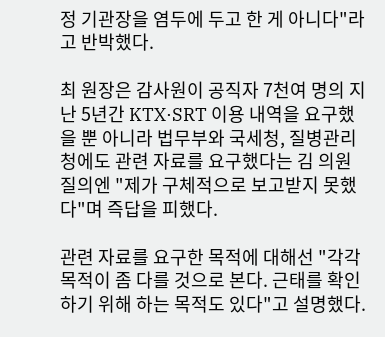정 기관장을 염두에 두고 한 게 아니다"라고 반박했다.

최 원장은 감사원이 공직자 7천여 명의 지난 5년간 KTX·SRT 이용 내역을 요구했을 뿐 아니라 법무부와 국세청, 질병관리청에도 관련 자료를 요구했다는 김 의원 질의엔 "제가 구체적으로 보고받지 못했다"며 즉답을 피했다.

관련 자료를 요구한 목적에 대해선 "각각 목적이 좀 다를 것으로 본다. 근태를 확인하기 위해 하는 목적도 있다"고 설명했다.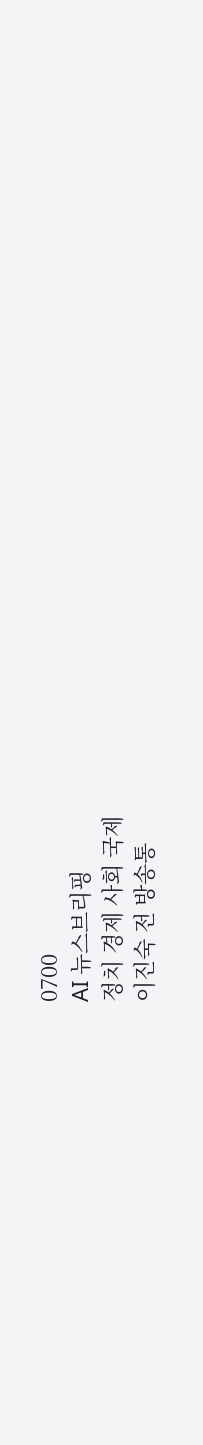0700
AI 뉴스브리핑
정치 경제 사회 국제
이진숙 전 방송통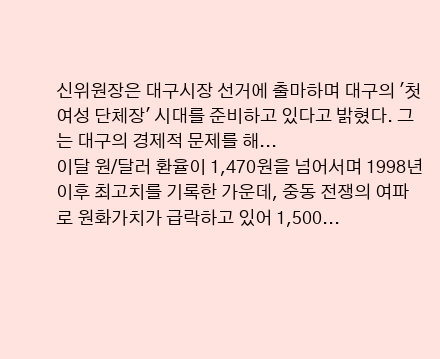신위원장은 대구시장 선거에 출마하며 대구의 '첫 여성 단체장' 시대를 준비하고 있다고 밝혔다. 그는 대구의 경제적 문제를 해...
이달 원/달러 환율이 1,470원을 넘어서며 1998년 이후 최고치를 기록한 가운데, 중동 전쟁의 여파로 원화가치가 급락하고 있어 1,500...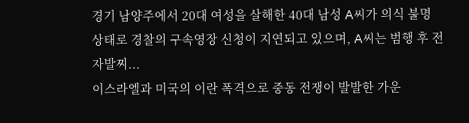경기 남양주에서 20대 여성을 살해한 40대 남성 A씨가 의식 불명 상태로 경찰의 구속영장 신청이 지연되고 있으며, A씨는 범행 후 전자발찌...
이스라엘과 미국의 이란 폭격으로 중동 전쟁이 발발한 가운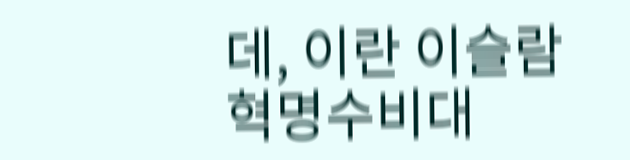데, 이란 이슬람혁명수비대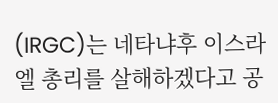(IRGC)는 네타냐후 이스라엘 총리를 살해하겠다고 공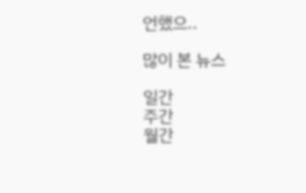언했으..

많이 본 뉴스

일간
주간
월간